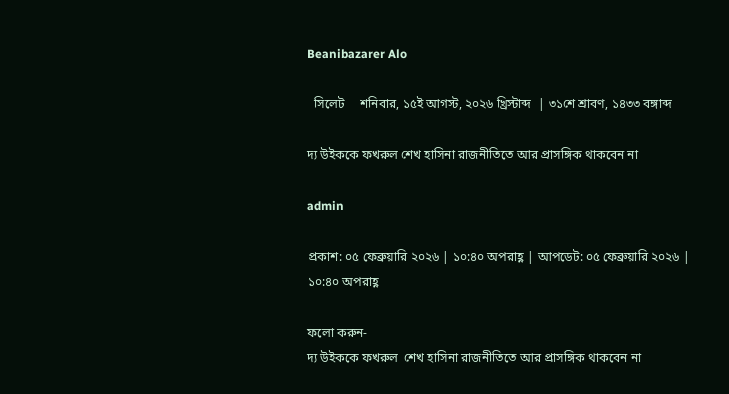Beanibazarer Alo

  সিলেট     শনিবার, ১৫ই আগস্ট, ২০২৬ খ্রিস্টাব্দ  | ৩১শে শ্রাবণ, ১৪৩৩ বঙ্গাব্দ

দ্য উইককে ফখরুল শেখ হাসিনা রাজনীতিতে আর প্রাসঙ্গিক থাকবেন না

admin

প্রকাশ: ০৫ ফেব্রুয়ারি ২০২৬ | ১০:৪০ অপরাহ্ণ | আপডেট: ০৫ ফেব্রুয়ারি ২০২৬ | ১০:৪০ অপরাহ্ণ

ফলো করুন-
দ্য উইককে ফখরুল  শেখ হাসিনা রাজনীতিতে আর প্রাসঙ্গিক থাকবেন না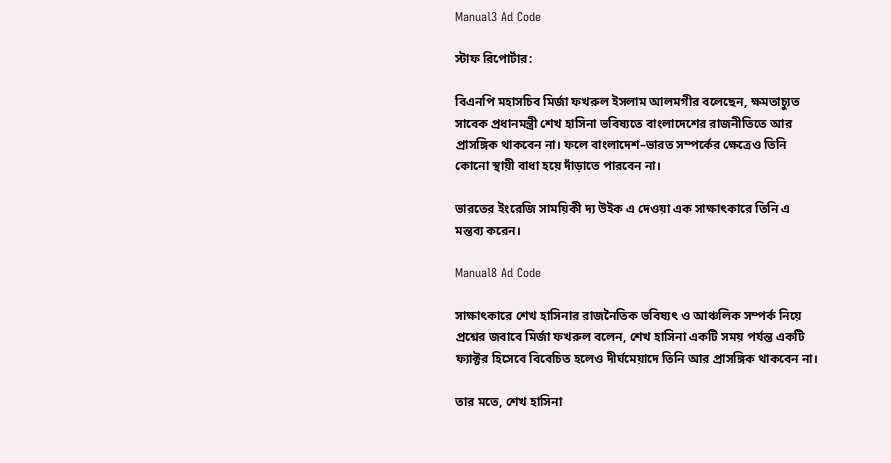Manual3 Ad Code

স্টাফ রিপোর্টার:

বিএনপি মহাসচিব মির্জা ফখরুল ইসলাম আলমগীর বলেছেন, ক্ষমতাচ্যুত সাবেক প্রধানমন্ত্রী শেখ হাসিনা ভবিষ্যতে বাংলাদেশের রাজনীতিতে আর প্রাসঙ্গিক থাকবেন না। ফলে বাংলাদেশ–ভারত সম্পর্কের ক্ষেত্রেও তিনি কোনো স্থায়ী বাধা হয়ে দাঁড়াতে পারবেন না।

ভারতের ইংরেজি সাময়িকী দ্য উইক এ দেওয়া এক সাক্ষাৎকারে তিনি এ মন্তব্য করেন।

Manual8 Ad Code

সাক্ষাৎকারে শেখ হাসিনার রাজনৈতিক ভবিষ্যৎ ও আঞ্চলিক সম্পর্ক নিয়ে প্রশ্নের জবাবে মির্জা ফখরুল বলেন, শেখ হাসিনা একটি সময় পর্যন্ত একটি ফ্যাক্টর হিসেবে বিবেচিত হলেও দীর্ঘমেয়াদে তিনি আর প্রাসঙ্গিক থাকবেন না।

তার মতে, শেখ হাসিনা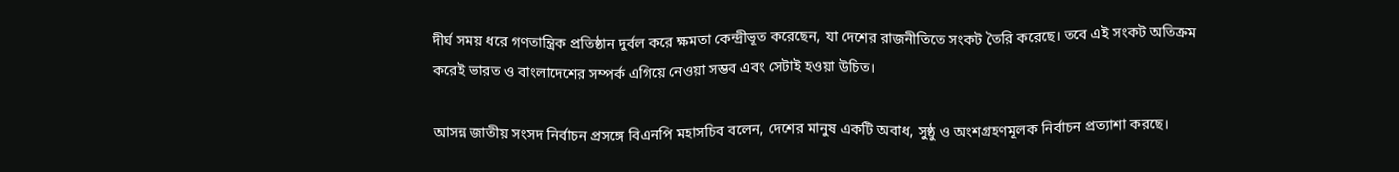দীর্ঘ সময় ধরে গণতান্ত্রিক প্রতিষ্ঠান দুর্বল করে ক্ষমতা কেন্দ্রীভূত করেছেন, যা দেশের রাজনীতিতে সংকট তৈরি করেছে। তবে এই সংকট অতিক্রম করেই ভারত ও বাংলাদেশের সম্পর্ক এগিয়ে নেওয়া সম্ভব এবং সেটাই হওয়া উচিত।

আসন্ন জাতীয় সংসদ নির্বাচন প্রসঙ্গে বিএনপি মহাসচিব বলেন, দেশের মানুষ একটি অবাধ, সুষ্ঠু ও অংশগ্রহণমূলক নির্বাচন প্রত্যাশা করছে।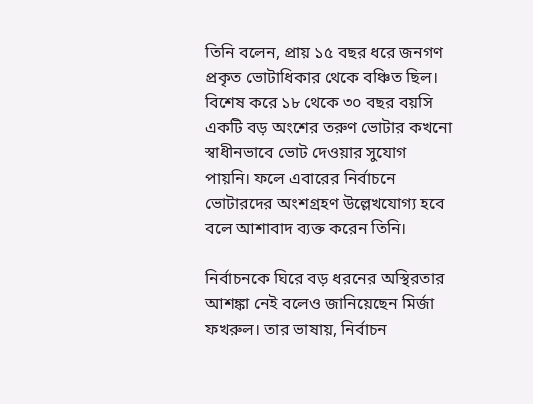তিনি বলেন, প্রায় ১৫ বছর ধরে জনগণ প্রকৃত ভোটাধিকার থেকে বঞ্চিত ছিল। বিশেষ করে ১৮ থেকে ৩০ বছর বয়সি একটি বড় অংশের তরুণ ভোটার কখনো স্বাধীনভাবে ভোট দেওয়ার সুযোগ পায়নি। ফলে এবারের নির্বাচনে ভোটারদের অংশগ্রহণ উল্লেখযোগ্য হবে বলে আশাবাদ ব্যক্ত করেন তিনি।

নির্বাচনকে ঘিরে বড় ধরনের অস্থিরতার আশঙ্কা নেই বলেও জানিয়েছেন মির্জা ফখরুল। তার ভাষায়, নির্বাচন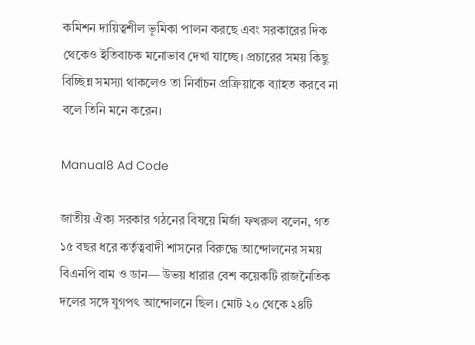কমিশন দায়িত্বশীল ভূমিকা পালন করছে এবং সরকারের দিক থেকেও ইতিবাচক মনোভাব দেখা যাচ্ছে। প্রচারের সময় কিছু বিচ্ছিন্ন সমস্যা থাকলেও তা নির্বাচন প্রক্রিয়াকে ব্যাহত করবে না বলে তিনি মনে করেন।

Manual8 Ad Code

জাতীয় ঐক্য সরকার গঠনের বিষয়ে মির্জা ফখরুল বলেন, গত ১৫ বছর ধরে কর্তৃত্ববাদী শাসনের বিরুদ্ধে আন্দোলনের সময় বিএনপি বাম ও ডান— উভয় ধারার বেশ কয়েকটি রাজনৈতিক দলের সঙ্গে যুগপৎ আন্দোলনে ছিল। মোট ২০ থেকে ২৪টি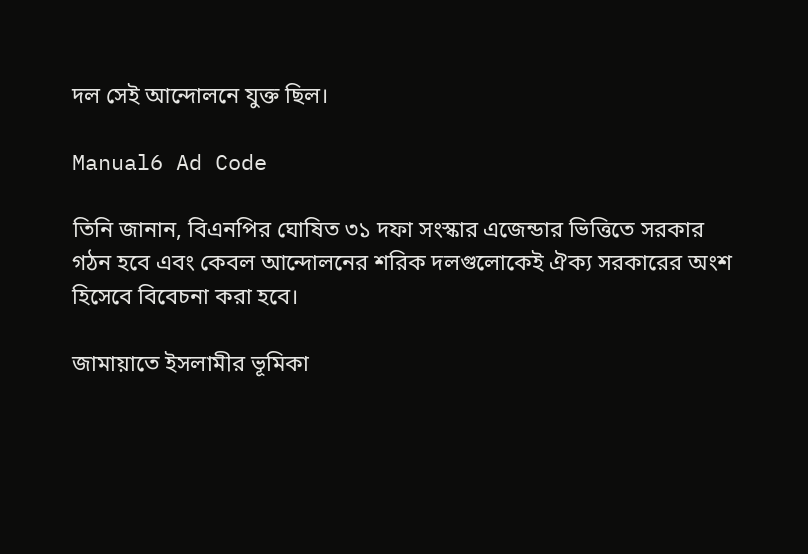দল সেই আন্দোলনে যুক্ত ছিল।

Manual6 Ad Code

তিনি জানান, বিএনপির ঘোষিত ৩১ দফা সংস্কার এজেন্ডার ভিত্তিতে সরকার গঠন হবে এবং কেবল আন্দোলনের শরিক দলগুলোকেই ঐক্য সরকারের অংশ হিসেবে বিবেচনা করা হবে।

জামায়াতে ইসলামীর ভূমিকা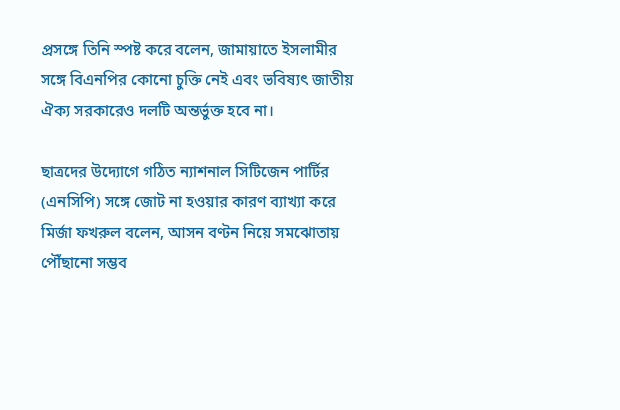প্রসঙ্গে তিনি স্পষ্ট করে বলেন, জামায়াতে ইসলামীর সঙ্গে বিএনপির কোনো চুক্তি নেই এবং ভবিষ্যৎ জাতীয় ঐক্য সরকারেও দলটি অন্তর্ভুক্ত হবে না।

ছাত্রদের উদ্যোগে গঠিত ন্যাশনাল সিটিজেন পার্টির (এনসিপি) সঙ্গে জোট না হওয়ার কারণ ব্যাখ্যা করে মির্জা ফখরুল বলেন, আসন বণ্টন নিয়ে সমঝোতায় পৌঁছানো সম্ভব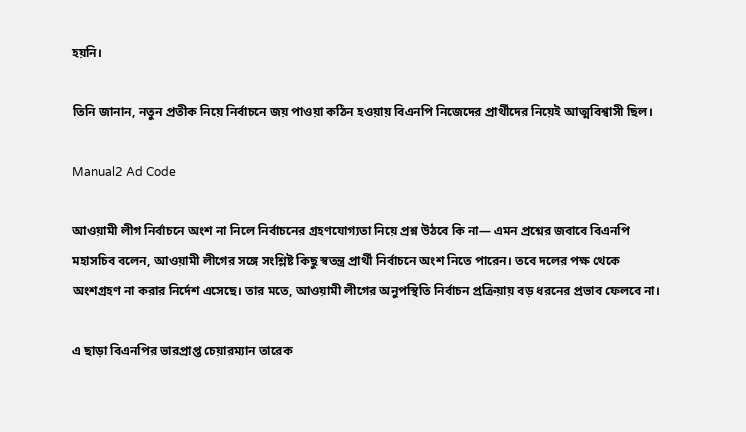হয়নি।

তিনি জানান, নতুন প্রতীক নিয়ে নির্বাচনে জয় পাওয়া কঠিন হওয়ায় বিএনপি নিজেদের প্রার্থীদের নিয়েই আত্মবিশ্বাসী ছিল।

Manual2 Ad Code

আওয়ামী লীগ নির্বাচনে অংশ না নিলে নির্বাচনের গ্রহণযোগ্যতা নিয়ে প্রশ্ন উঠবে কি না— এমন প্রশ্নের জবাবে বিএনপি মহাসচিব বলেন, আওয়ামী লীগের সঙ্গে সংশ্লিষ্ট কিছু স্বতন্ত্র প্রার্থী নির্বাচনে অংশ নিতে পারেন। তবে দলের পক্ষ থেকে অংশগ্রহণ না করার নির্দেশ এসেছে। তার মতে, আওয়ামী লীগের অনুপস্থিতি নির্বাচন প্রক্রিয়ায় বড় ধরনের প্রভাব ফেলবে না।

এ ছাড়া বিএনপির ভারপ্রাপ্ত চেয়ারম্যান তারেক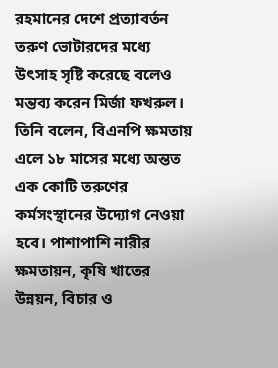রহমানের দেশে প্রত্যাবর্তন তরুণ ভোটারদের মধ্যে উৎসাহ সৃষ্টি করেছে বলেও মন্তব্য করেন মির্জা ফখরুল। তিনি বলেন, বিএনপি ক্ষমতায় এলে ১৮ মাসের মধ্যে অন্তত এক কোটি তরুণের কর্মসংস্থানের উদ্যোগ নেওয়া হবে। পাশাপাশি নারীর ক্ষমতায়ন, কৃষি খাতের উন্নয়ন, বিচার ও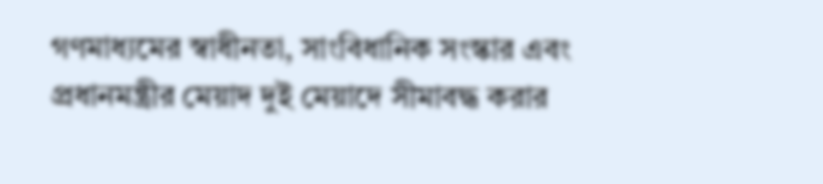গণমাধ্যমের স্বাধীনতা, সাংবিধানিক সংস্কার এবং প্রধানমন্ত্রীর মেয়াদ দুই মেয়াদে সীমাবদ্ধ করার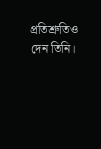প্রতিশ্রুতিও দেন তিনি।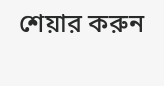শেয়ার করুন